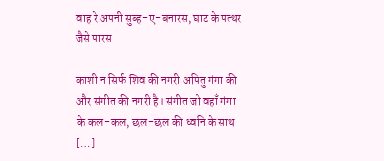वाह रे अपनी सुब्ह-ए-बनारस, घाट के पत्थर जैसे पारस

काशी न सिर्फ शिव की नगरी अपितु गंगा की और संगीत की नगरी है। संगीत जो वहाँ गंगा के कल-कल, छल-छल की ध्वनि के साथ […]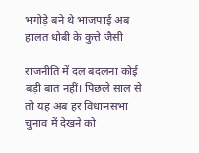भगोड़े बने थे भाजपाई अब हालत धोबी के कुत्ते जैसी

राजनीति में दल बदलना कोई बड़ी बात नहीं। पिछले साल से तो यह अब हर विधानसभा चुनाव में देखने को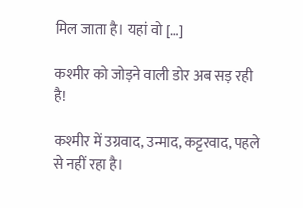मिल जाता है। यहां वो […]

कश्मीर को जोड़ने वाली डोर अब सड़ रही है!

कश्मीर में उग्रवाद, उन्माद, कट्टरवाद, पहले से नहीं रहा है।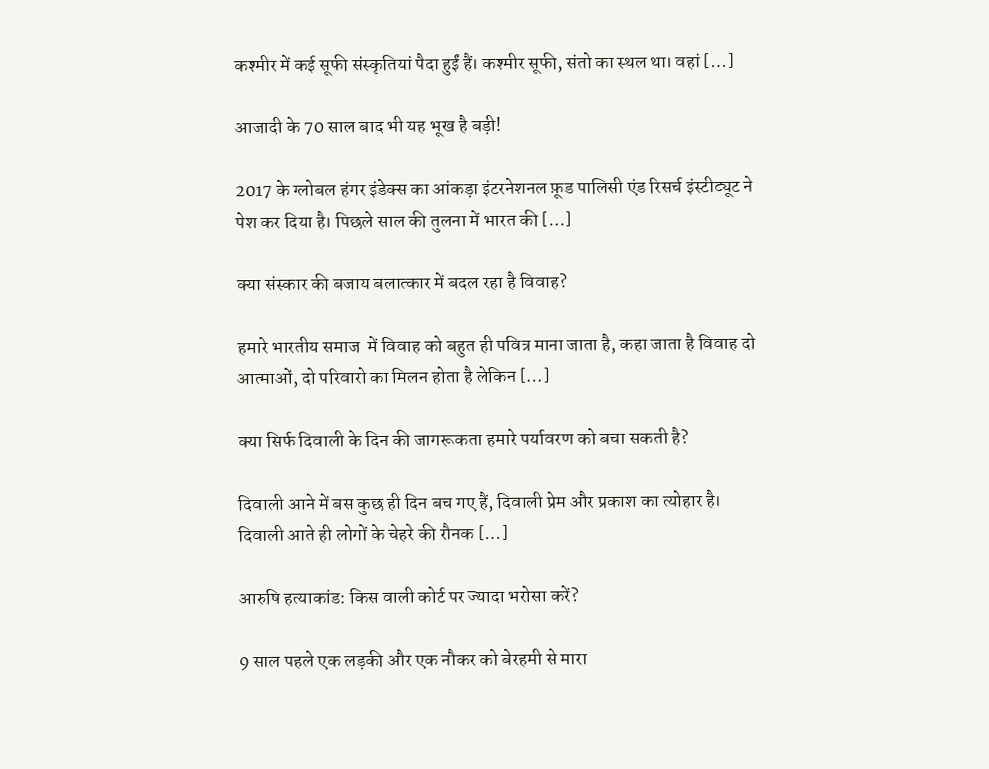कश्मीर में कई सूफी संस्कृतियां पैदा हुईं हैं। कश्मीर सूफी, संतो का स्थल था। वहां […]

आजादी के 70 साल बाद भी यह भूख है बड़ी!

2017 के ग्लोबल हंगर इंडेक्स का आंकड़ा इंटरनेशनल फ़ूड पालिसी एंड रिसर्च इंस्टीट्यूट ने पेश कर दिया है। पिछले साल की तुलना में भारत की […]

क्या संस्कार की बजाय बलात्कार में बदल रहा है विवाह?

हमारे भारतीय समाज  में विवाह को बहुत ही पवित्र माना जाता है, कहा जाता है विवाह दो आत्माओं, दो परिवारो का मिलन होता है लेकिन […]

क्या सिर्फ दिवाली के दिन की जागरूकता हमारे पर्यावरण को बचा सकती है?

दिवाली आने में बस कुछ ही दिन बच गए हैं, दिवाली प्रेम और प्रकाश का त्योहार है। दिवाली आते ही लोगों के चेहरे की रौनक […]

आरुषि हत्याकांड: किस वाली कोर्ट पर ज्यादा भरोसा करें?

9 साल पहले एक लड़की और एक नौकर को बेरहमी से मारा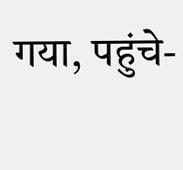गया, पहुंचे-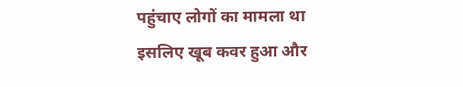पहुंचाए लोगों का मामला था इसलिए खूब कवर हुआ और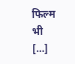फिल्म भी […]